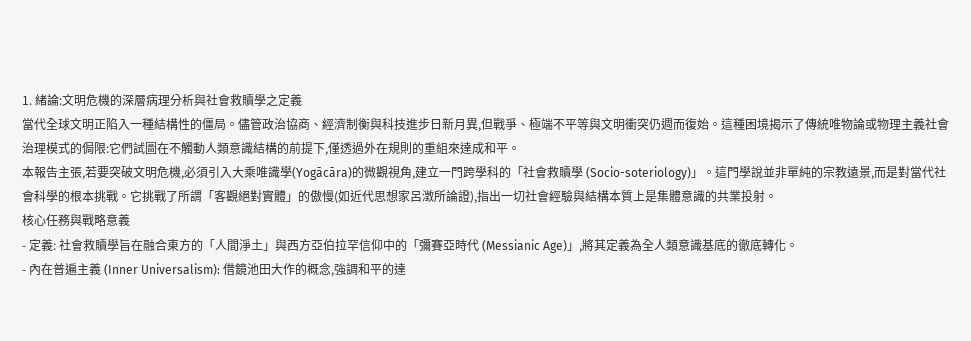1. 緒論:文明危機的深層病理分析與社會救贖學之定義
當代全球文明正陷入一種結構性的僵局。儘管政治協商、經濟制衡與科技進步日新月異,但戰爭、極端不平等與文明衝突仍週而復始。這種困境揭示了傳統唯物論或物理主義社會治理模式的侷限:它們試圖在不觸動人類意識結構的前提下,僅透過外在規則的重組來達成和平。
本報告主張,若要突破文明危機,必須引入大乘唯識學(Yogācāra)的微觀視角,建立一門跨學科的「社會救贖學 (Socio-soteriology)」。這門學說並非單純的宗教遠景,而是對當代社會科學的根本挑戰。它挑戰了所謂「客觀絕對實體」的傲慢(如近代思想家呂澂所論證),指出一切社會經驗與結構本質上是集體意識的共業投射。
核心任務與戰略意義
- 定義: 社會救贖學旨在融合東方的「人間淨土」與西方亞伯拉罕信仰中的「彌賽亞時代 (Messianic Age)」,將其定義為全人類意識基底的徹底轉化。
- 內在普遍主義 (Inner Universalism): 借鏡池田大作的概念,強調和平的達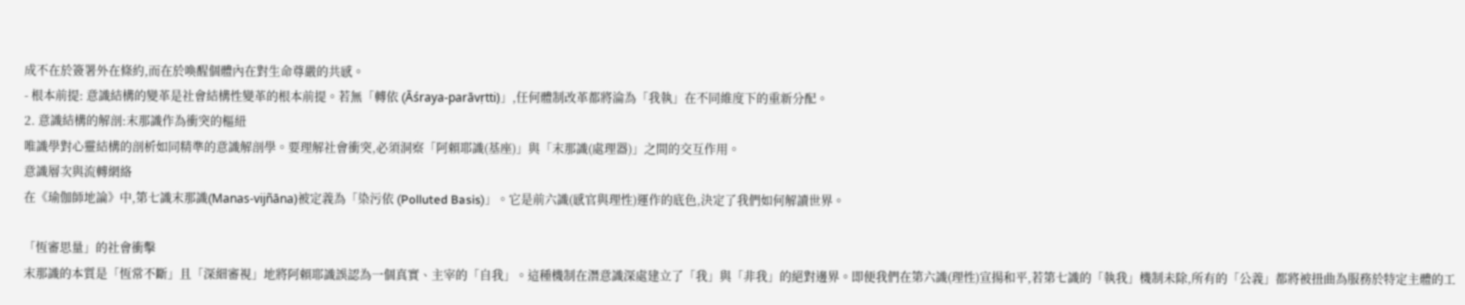成不在於簽署外在條約,而在於喚醒個體內在對生命尊嚴的共感。
- 根本前提: 意識結構的變革是社會結構性變革的根本前提。若無「轉依 (Āśraya-parāvṛtti)」,任何體制改革都將淪為「我執」在不同維度下的重新分配。
2. 意識結構的解剖:末那識作為衝突的樞紐
唯識學對心靈結構的剖析如同精準的意識解剖學。要理解社會衝突,必須洞察「阿賴耶識(基座)」與「末那識(處理器)」之間的交互作用。
意識層次與流轉網絡
在《瑜伽師地論》中,第七識末那識(Manas-vijñāna)被定義為「染污依 (Polluted Basis)」。它是前六識(感官與理性)運作的底色,決定了我們如何解讀世界。

「恆審思量」的社會衝擊
末那識的本質是「恆常不斷」且「深細審視」地將阿賴耶識誤認為一個真實、主宰的「自我」。這種機制在潛意識深處建立了「我」與「非我」的絕對邊界。即便我們在第六識(理性)宣揚和平,若第七識的「執我」機制未除,所有的「公義」都將被扭曲為服務於特定主體的工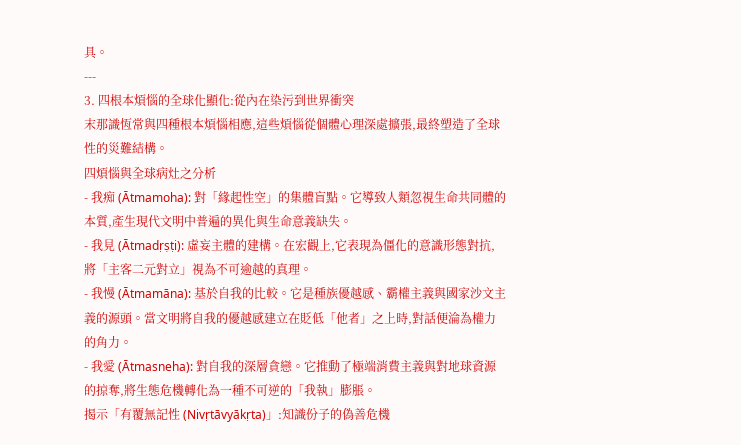具。
---
3. 四根本煩惱的全球化顯化:從內在染污到世界衝突
末那識恆常與四種根本煩惱相應,這些煩惱從個體心理深處擴張,最終塑造了全球性的災難結構。
四煩惱與全球病灶之分析
- 我痴 (Ātmamoha): 對「緣起性空」的集體盲點。它導致人類忽視生命共同體的本質,產生現代文明中普遍的異化與生命意義缺失。
- 我見 (Ātmadṛṣṭi): 虛妄主體的建構。在宏觀上,它表現為僵化的意識形態對抗,將「主客二元對立」視為不可逾越的真理。
- 我慢 (Ātmamāna): 基於自我的比較。它是種族優越感、霸權主義與國家沙文主義的源頭。當文明將自我的優越感建立在貶低「他者」之上時,對話便淪為權力的角力。
- 我愛 (Ātmasneha): 對自我的深層貪戀。它推動了極端消費主義與對地球資源的掠奪,將生態危機轉化為一種不可逆的「我執」膨脹。
揭示「有覆無記性 (Nivṛtāvyākṛta)」:知識份子的偽善危機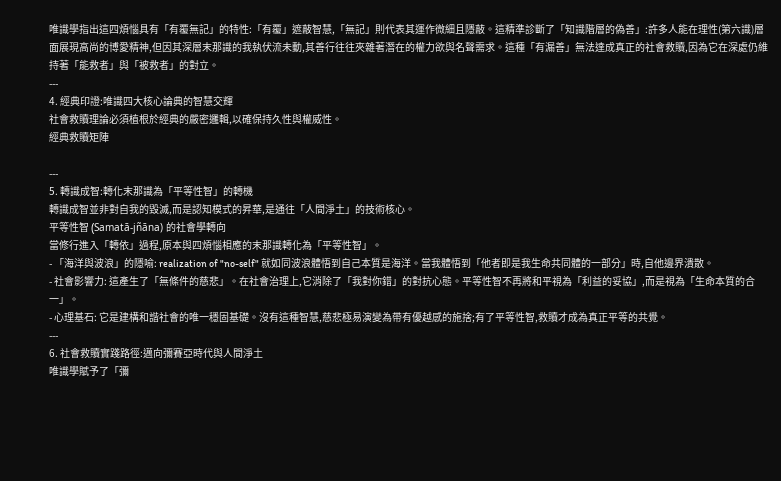唯識學指出這四煩惱具有「有覆無記」的特性:「有覆」遮蔽智慧,「無記」則代表其運作微細且隱蔽。這精準診斷了「知識階層的偽善」:許多人能在理性(第六識)層面展現高尚的博愛精神,但因其深層末那識的我執伏流未動,其善行往往夾雜著潛在的權力欲與名聲需求。這種「有漏善」無法達成真正的社會救贖,因為它在深處仍維持著「能救者」與「被救者」的對立。
---
4. 經典印證:唯識四大核心論典的智慧交輝
社會救贖理論必須植根於經典的嚴密邏輯,以確保持久性與權威性。
經典救贖矩陣

---
5. 轉識成智:轉化末那識為「平等性智」的轉機
轉識成智並非對自我的毀滅,而是認知模式的昇華,是通往「人間淨土」的技術核心。
平等性智 (Samatā-jñāna) 的社會學轉向
當修行進入「轉依」過程,原本與四煩惱相應的末那識轉化為「平等性智」。
- 「海洋與波浪」的隱喻: realization of "no-self" 就如同波浪體悟到自己本質是海洋。當我體悟到「他者即是我生命共同體的一部分」時,自他邊界潰散。
- 社會影響力: 這產生了「無條件的慈悲」。在社會治理上,它消除了「我對你錯」的對抗心態。平等性智不再將和平視為「利益的妥協」,而是視為「生命本質的合一」。
- 心理基石: 它是建構和諧社會的唯一穩固基礎。沒有這種智慧,慈悲極易演變為帶有優越感的施捨;有了平等性智,救贖才成為真正平等的共覺。
---
6. 社會救贖實踐路徑:邁向彌賽亞時代與人間淨土
唯識學賦予了「彌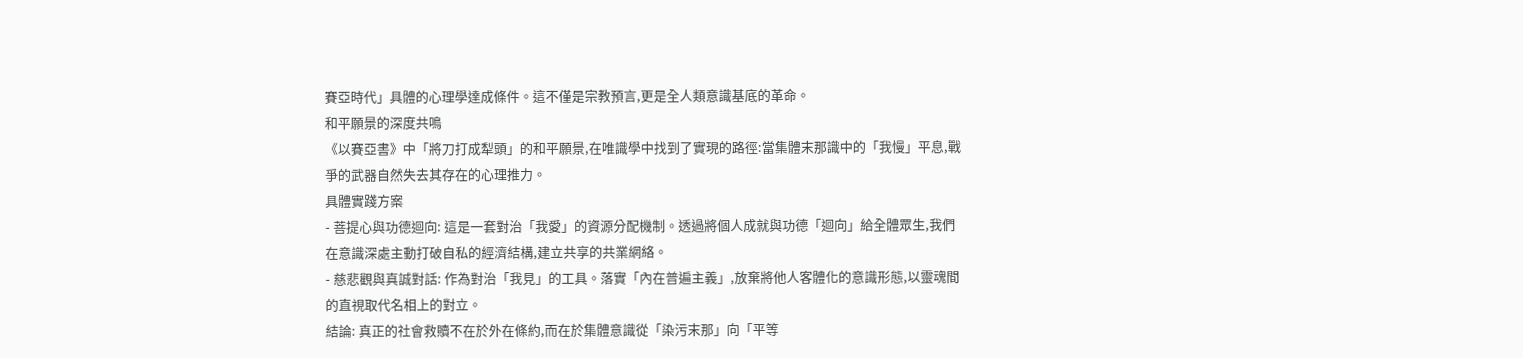賽亞時代」具體的心理學達成條件。這不僅是宗教預言,更是全人類意識基底的革命。
和平願景的深度共鳴
《以賽亞書》中「將刀打成犁頭」的和平願景,在唯識學中找到了實現的路徑:當集體末那識中的「我慢」平息,戰爭的武器自然失去其存在的心理推力。
具體實踐方案
- 菩提心與功德迴向: 這是一套對治「我愛」的資源分配機制。透過將個人成就與功德「迴向」給全體眾生,我們在意識深處主動打破自私的經濟結構,建立共享的共業網絡。
- 慈悲觀與真誠對話: 作為對治「我見」的工具。落實「內在普遍主義」,放棄將他人客體化的意識形態,以靈魂間的直視取代名相上的對立。
結論: 真正的社會救贖不在於外在條約,而在於集體意識從「染污末那」向「平等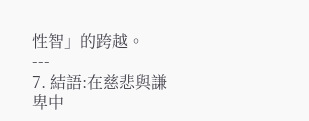性智」的跨越。
---
7. 結語:在慈悲與謙卑中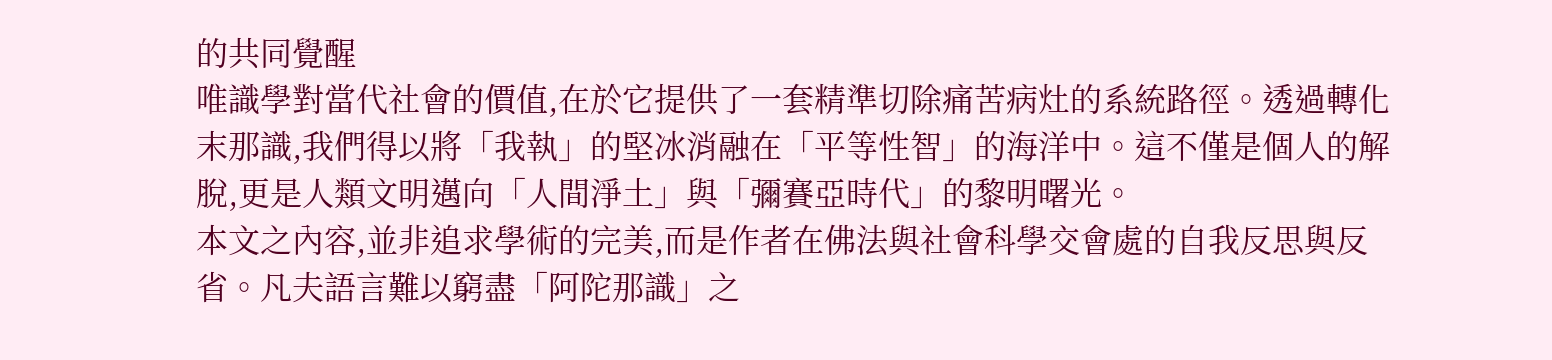的共同覺醒
唯識學對當代社會的價值,在於它提供了一套精準切除痛苦病灶的系統路徑。透過轉化末那識,我們得以將「我執」的堅冰消融在「平等性智」的海洋中。這不僅是個人的解脫,更是人類文明邁向「人間淨土」與「彌賽亞時代」的黎明曙光。
本文之內容,並非追求學術的完美,而是作者在佛法與社會科學交會處的自我反思與反省。凡夫語言難以窮盡「阿陀那識」之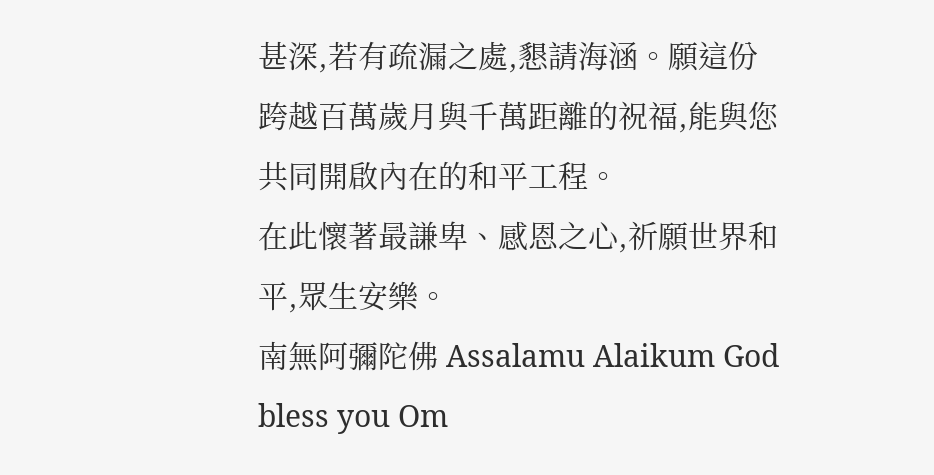甚深,若有疏漏之處,懇請海涵。願這份跨越百萬歲月與千萬距離的祝福,能與您共同開啟內在的和平工程。
在此懷著最謙卑、感恩之心,祈願世界和平,眾生安樂。
南無阿彌陀佛 Assalamu Alaikum God bless you Om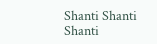Shanti Shanti Shanti